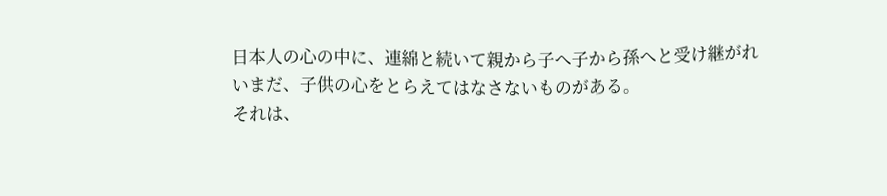日本人の心の中に、連綿と続いて親から子へ子から孫へと受け継がれ
いまだ、子供の心をとらえてはなさないものがある。
それは、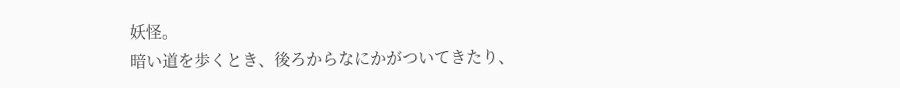妖怪。
暗い道を歩くとき、後ろからなにかがついてきたり、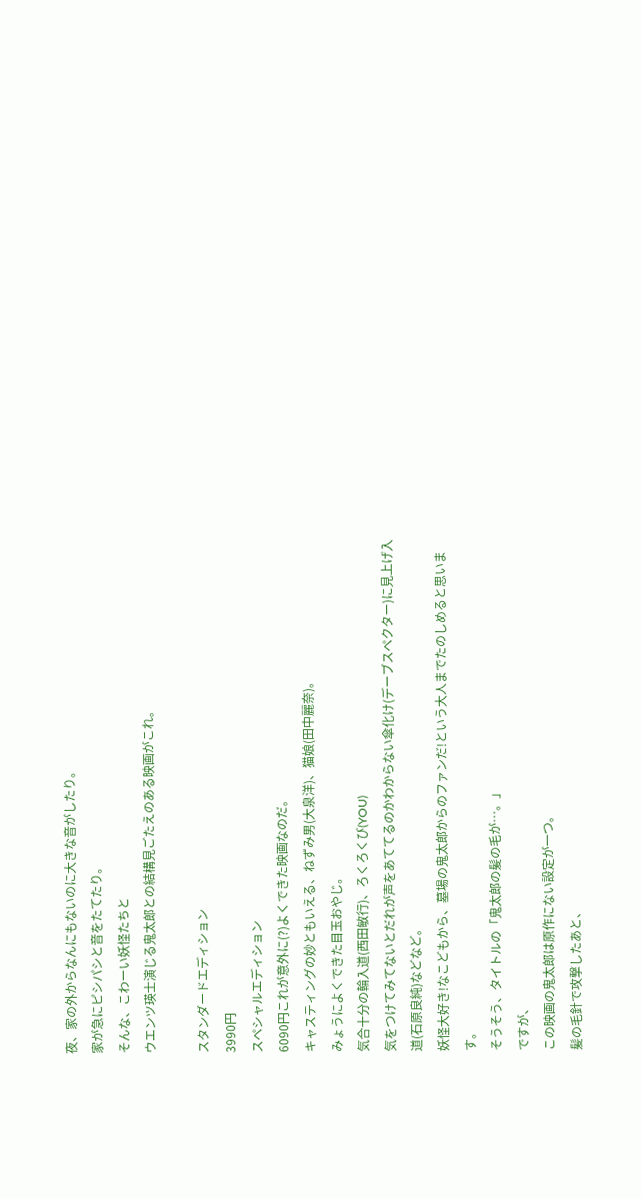夜、家の外からなんにもないのに大きな音がしたり。
家が急にピシパシと音をたてたり。
そんな、こわーい妖怪たちと
ウエンツ瑛士演じる鬼太郎との結構見ごたえのある映画がこれ。

スタンダードエディション
3990円
スペシャルエディション
6090円これが意外に(?)よくできた映画なのだ。
キャスティングの妙ともいえる、ねずみ男(大泉洋)、猫娘(田中麗奈)。
みょうによくできた目玉おやじ。
気合十分の輪入道(西田敏行)、ろくろくび(YOU)
気をつけてみてないとだれが声をあててるのかわからない傘化け(デーブスペクター)に見上げ入道(石原良純)などなど。
妖怪大好き!なこどもから、墓場の鬼太郎からのファンだ!という大人までたのしめると思います。
そうそう、タイトルの「鬼太郎の髪の毛が…。」
ですが、
この映画の鬼太郎は原作にない設定が一つ。
髪の毛針で攻撃したあと、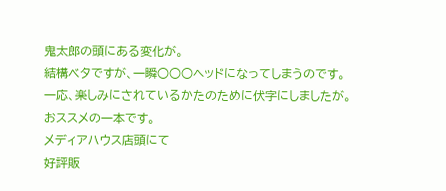鬼太郎の頭にある変化が。
結構ベタですが、一瞬○○○ヘッドになってしまうのです。
一応、楽しみにされているかたのために伏字にしましたが。
おススメの一本です。
メディアハウス店頭にて
好評販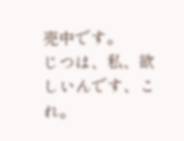売中です。
じつは、私、欲しいんです、これ。